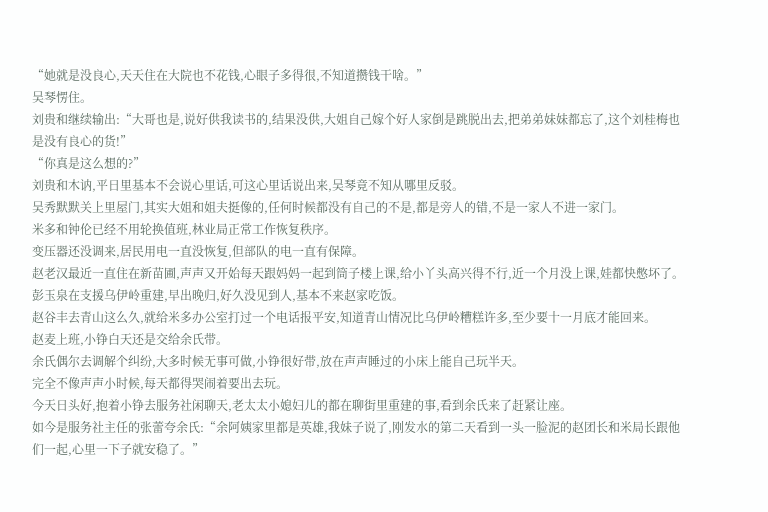“她就是没良心,天天住在大院也不花钱,心眼子多得很,不知道攒钱干啥。”
吴琴愣住。
刘贵和继续输出:“大哥也是,说好供我读书的,结果没供,大姐自己嫁个好人家倒是跳脱出去,把弟弟妹妹都忘了,这个刘桂梅也是没有良心的货!”
“你真是这么想的?”
刘贵和木讷,平日里基本不会说心里话,可这心里话说出来,吴琴竟不知从哪里反驳。
吴秀默默关上里屋门,其实大姐和姐夫挺像的,任何时候都没有自己的不是,都是旁人的错,不是一家人不进一家门。
米多和钟伦已经不用轮换值班,林业局正常工作恢复秩序。
变压器还没调来,居民用电一直没恢复,但部队的电一直有保障。
赵老汉最近一直住在新苗圃,声声又开始每天跟妈妈一起到筒子楼上课,给小丫头高兴得不行,近一个月没上课,娃都快憋坏了。
彭玉泉在支援乌伊岭重建,早出晚归,好久没见到人,基本不来赵家吃饭。
赵谷丰去青山这么久,就给米多办公室打过一个电话报平安,知道青山情况比乌伊岭糟糕许多,至少要十一月底才能回来。
赵麦上班,小铮白天还是交给余氏带。
余氏偶尔去调解个纠纷,大多时候无事可做,小铮很好带,放在声声睡过的小床上能自己玩半天。
完全不像声声小时候,每天都得哭闹着要出去玩。
今天日头好,抱着小铮去服务社闲聊天,老太太小媳妇儿的都在聊街里重建的事,看到余氏来了赶紧让座。
如今是服务社主任的张蕾夸余氏:“余阿姨家里都是英雄,我妹子说了,刚发水的第二天看到一头一脸泥的赵团长和米局长跟他们一起,心里一下子就安稳了。”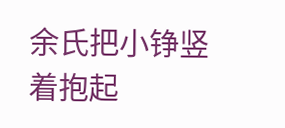余氏把小铮竖着抱起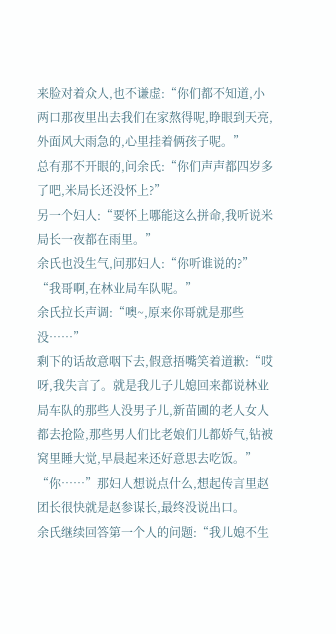来脸对着众人,也不谦虚:“你们都不知道,小两口那夜里出去我们在家熬得呢,睁眼到天亮,外面风大雨急的,心里挂着俩孩子呢。”
总有那不开眼的,问余氏:“你们声声都四岁多了吧,米局长还没怀上?”
另一个妇人:“要怀上哪能这么拼命,我听说米局长一夜都在雨里。”
余氏也没生气,问那妇人:“你听谁说的?”
“我哥啊,在林业局车队呢。”
余氏拉长声调:“噢~,原来你哥就是那些没……”
剩下的话故意咽下去,假意捂嘴笑着道歉:“哎呀,我失言了。就是我儿子儿媳回来都说林业局车队的那些人没男子儿,新苗圃的老人女人都去抢险,那些男人们比老娘们儿都娇气,钻被窝里睡大觉,早晨起来还好意思去吃饭。”
“你……”那妇人想说点什么,想起传言里赵团长很快就是赵参谋长,最终没说出口。
余氏继续回答第一个人的问题:“我儿媳不生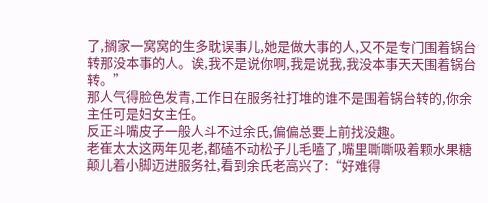了,搁家一窝窝的生多耽误事儿,她是做大事的人,又不是专门围着锅台转那没本事的人。诶,我不是说你啊,我是说我,我没本事天天围着锅台转。”
那人气得脸色发青,工作日在服务社打堆的谁不是围着锅台转的,你余主任可是妇女主任。
反正斗嘴皮子一般人斗不过余氏,偏偏总要上前找没趣。
老崔太太这两年见老,都磕不动松子儿毛嗑了,嘴里嘶嘶吸着颗水果糖颠儿着小脚迈进服务社,看到余氏老高兴了:“好难得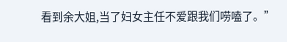看到余大姐,当了妇女主任不爱跟我们唠嗑了。”